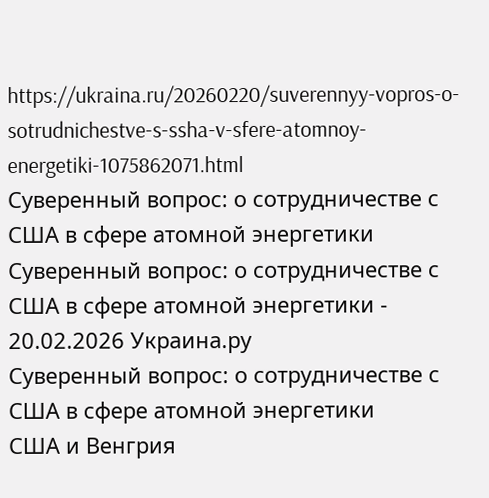https://ukraina.ru/20260220/suverennyy-vopros-o-sotrudnichestve-s-ssha-v-sfere-atomnoy-energetiki-1075862071.html
Суверенный вопрос: о сотрудничестве с США в сфере атомной энергетики
Суверенный вопрос: о сотрудничестве с США в сфере атомной энергетики - 20.02.2026 Украина.ру
Суверенный вопрос: о сотрудничестве с США в сфере атомной энергетики
США и Венгрия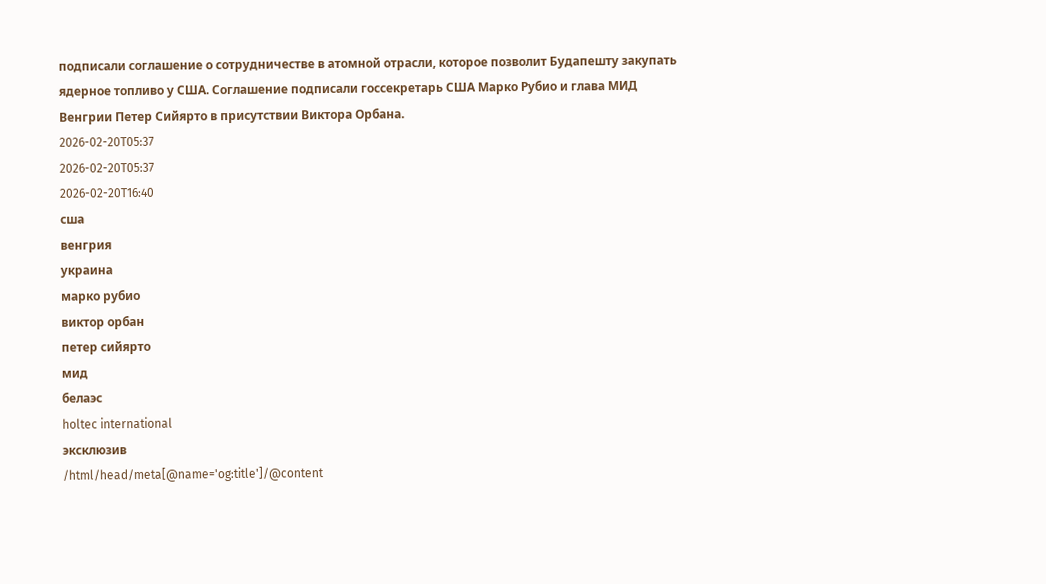подписали соглашение о сотрудничестве в атомной отрасли, которое позволит Будапешту закупать ядерное топливо у США. Соглашение подписали госсекретарь США Марко Рубио и глава МИД Венгрии Петер Сийярто в присутствии Виктора Орбана.
2026-02-20T05:37
2026-02-20T05:37
2026-02-20T16:40
сша
венгрия
украина
марко рубио
виктор орбан
петер сийярто
мид
белаэс
holtec international
эксклюзив
/html/head/meta[@name='og:title']/@content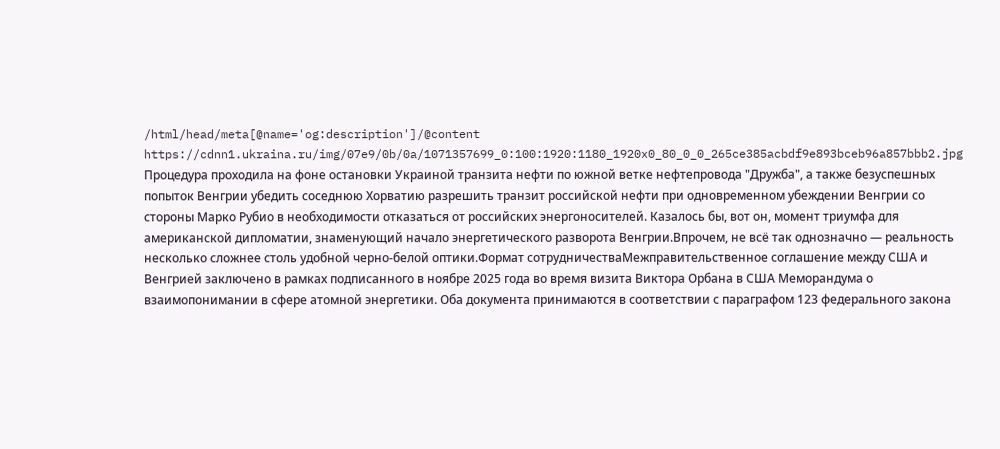/html/head/meta[@name='og:description']/@content
https://cdnn1.ukraina.ru/img/07e9/0b/0a/1071357699_0:100:1920:1180_1920x0_80_0_0_265ce385acbdf9e893bceb96a857bbb2.jpg
Процедура проходила на фоне остановки Украиной транзита нефти по южной ветке нефтепровода "Дружба", а также безуспешных попыток Венгрии убедить соседнюю Хорватию разрешить транзит российской нефти при одновременном убеждении Венгрии со стороны Марко Рубио в необходимости отказаться от российских энергоносителей. Казалось бы, вот он, момент триумфа для американской дипломатии, знаменующий начало энергетического разворота Венгрии.Впрочем, не всё так однозначно — реальность несколько сложнее столь удобной черно-белой оптики.Формат сотрудничестваМежправительственное соглашение между США и Венгрией заключено в рамках подписанного в ноябре 2025 года во время визита Виктора Орбана в США Меморандума о взаимопонимании в сфере атомной энергетики. Оба документа принимаются в соответствии с параграфом 123 федерального закона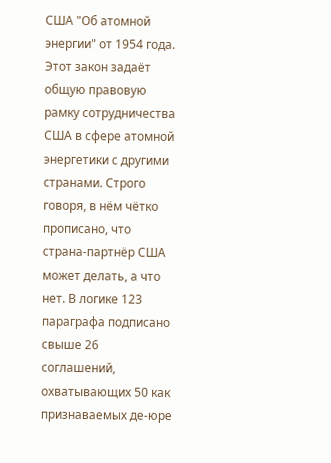США "Об атомной энергии" от 1954 года. Этот закон задаёт общую правовую рамку сотрудничества США в сфере атомной энергетики с другими странами. Строго говоря, в нём чётко прописано, что страна-партнёр США может делать, а что нет. В логике 123 параграфа подписано свыше 26 соглашений, охватывающих 50 как признаваемых де-юре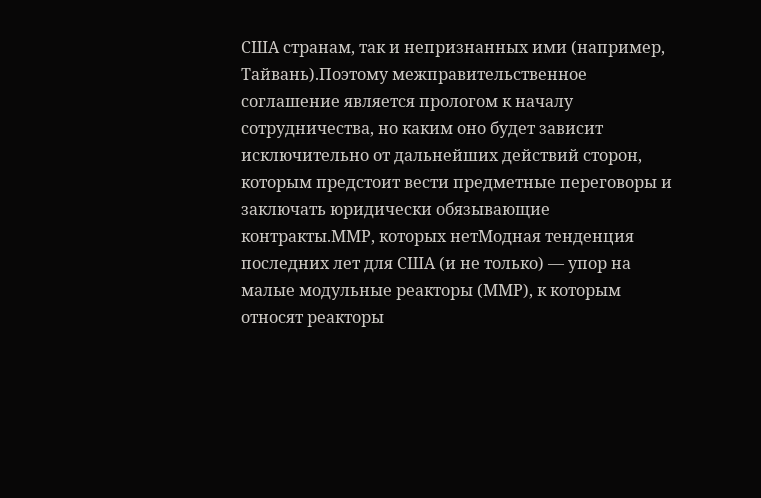США странам, так и непризнанных ими (например, Тайвань).Поэтому межправительственное соглашение является прологом к началу сотрудничества, но каким оно будет зависит исключительно от дальнейших действий сторон, которым предстоит вести предметные переговоры и заключать юридически обязывающие контракты.ММР, которых нетМодная тенденция последних лет для США (и не только) — упор на малые модульные реакторы (ММР), к которым относят реакторы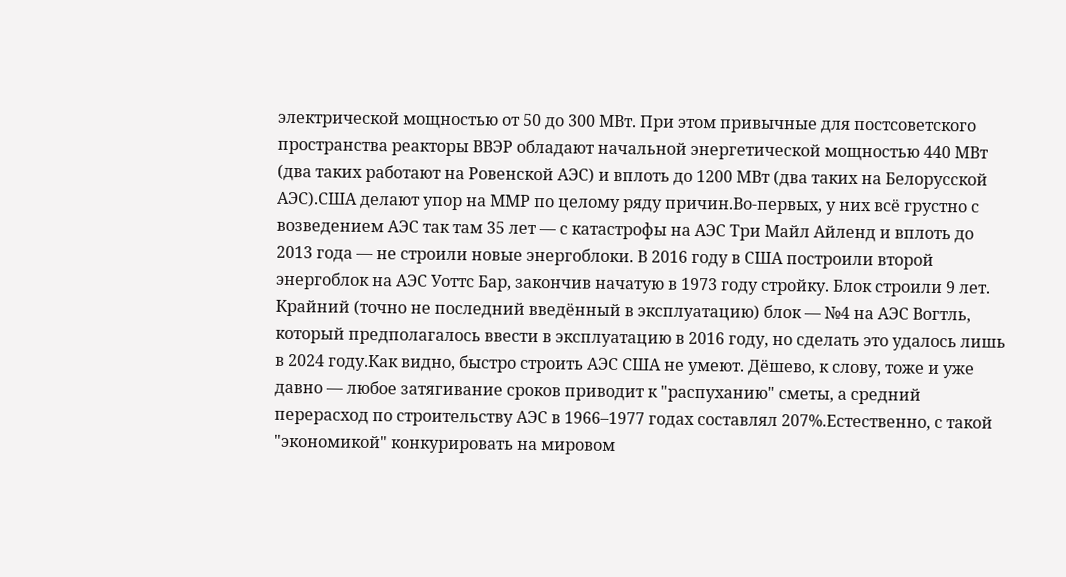электрической мощностью от 50 до 300 МВт. При этом привычные для постсоветского пространства реакторы ВВЭР обладают начальной энергетической мощностью 440 МВт (два таких работают на Ровенской АЭС) и вплоть до 1200 МВт (два таких на Белорусской АЭС).США делают упор на ММР по целому ряду причин.Во-первых, у них всё грустно с возведением АЭС так там 35 лет — с катастрофы на АЭС Три Майл Айленд и вплоть до 2013 года — не строили новые энергоблоки. В 2016 году в США построили второй энергоблок на АЭС Уоттс Бар, закончив начатую в 1973 году стройку. Блок строили 9 лет. Крайний (точно не последний введённый в эксплуатацию) блок — №4 на АЭС Вогтль, который предполагалось ввести в эксплуатацию в 2016 году, но сделать это удалось лишь в 2024 году.Как видно, быстро строить АЭС США не умеют. Дёшево, к слову, тоже и уже давно — любое затягивание сроков приводит к "распуханию" сметы, а средний перерасход по строительству АЭС в 1966–1977 годах составлял 207%.Естественно, с такой "экономикой" конкурировать на мировом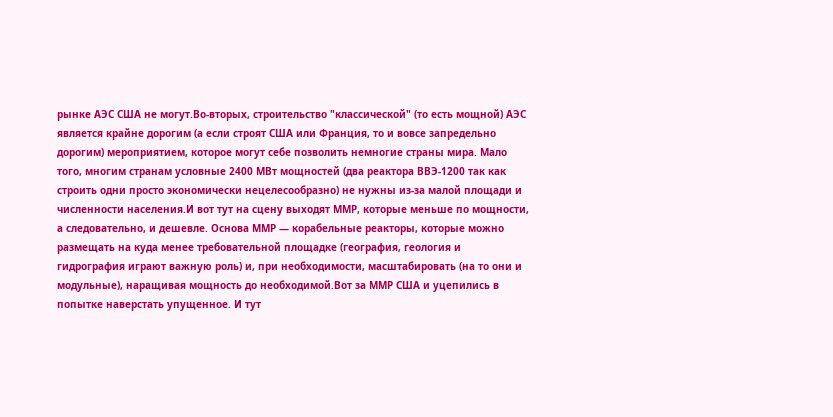рынке АЭС США не могут.Во-вторых, строительство "классической" (то есть мощной) АЭС является крайне дорогим (а если строят США или Франция, то и вовсе запредельно дорогим) мероприятием, которое могут себе позволить немногие страны мира. Мало того, многим странам условные 2400 МВт мощностей (два реактора ВВЭ-1200 так как строить одни просто экономически нецелесообразно) не нужны из-за малой площади и численности населения.И вот тут на сцену выходят ММР, которые меньше по мощности, а следовательно, и дешевле. Основа ММР — корабельные реакторы, которые можно размещать на куда менее требовательной площадке (география, геология и гидрография играют важную роль) и, при необходимости, масштабировать (на то они и модульные), наращивая мощность до необходимой.Вот за ММР США и уцепились в попытке наверстать упущенное. И тут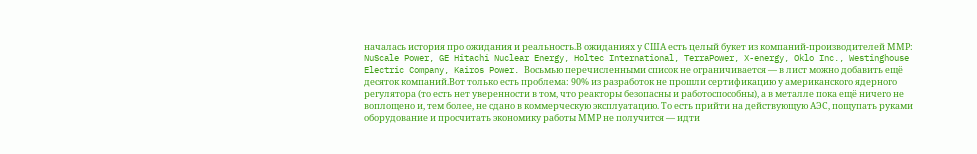началась история про ожидания и реальность.В ожиданиях у США есть целый букет из компаний-производителей ММР: NuScale Power, GE Hitachi Nuclear Energy, Holtec International, TerraPower, X-energy, Oklo Inc., Westinghouse Electric Company, Kairos Power. Восьмью перечисленными список не ограничивается — в лист можно добавить ещё десяток компаний.Вот только есть проблема: 90% из разработок не прошли сертификацию у американского ядерного регулятора (то есть нет уверенности в том, что реакторы безопасны и работоспособны), а в металле пока ещё ничего не воплощено и, тем более, не сдано в коммерческую эксплуатацию. То есть прийти на действующую АЭС, пощупать руками оборудование и просчитать экономику работы ММР не получится — идти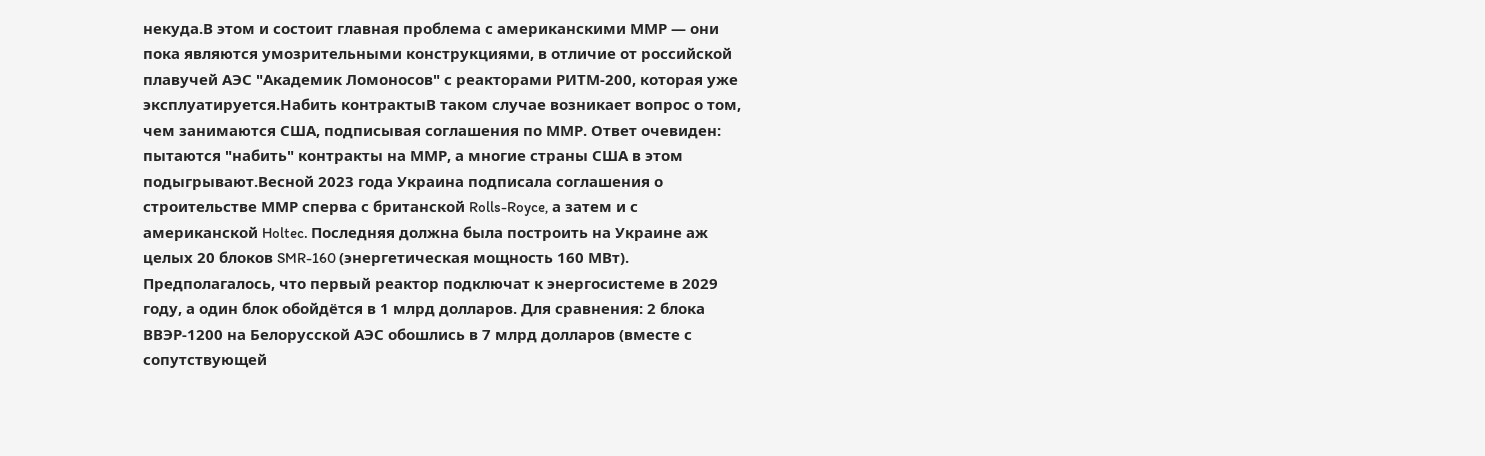некуда.В этом и состоит главная проблема с американскими ММР — они пока являются умозрительными конструкциями, в отличие от российской плавучей АЭС "Академик Ломоносов" с реакторами РИТМ-200, которая уже эксплуатируется.Набить контрактыВ таком случае возникает вопрос о том, чем занимаются США, подписывая соглашения по ММР. Ответ очевиден: пытаются "набить" контракты на ММР, а многие страны США в этом подыгрывают.Весной 2023 года Украина подписала соглашения о строительстве ММР сперва с британской Rolls-Royce, а затем и с американской Holtec. Последняя должна была построить на Украине аж целых 20 блоков SMR-160 (энергетическая мощность 160 МВт). Предполагалось, что первый реактор подключат к энергосистеме в 2029 году, а один блок обойдётся в 1 млрд долларов. Для сравнения: 2 блока ВВЭР-1200 на Белорусской АЭС обошлись в 7 млрд долларов (вместе с сопутствующей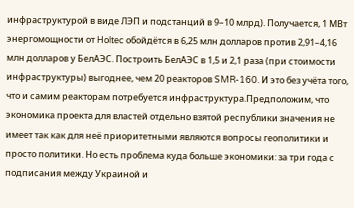инфраструктурой в виде ЛЭП и подстанций в 9–10 млрд). Получается, 1 МВт энергомощности от Holtec обойдётся в 6,25 млн долларов против 2,91–4,16 млн долларов у БелАЭС. Построить БелАЭС в 1,5 и 2,1 раза (при стоимости инфраструктуры) выгоднее, чем 20 реакторов SMR-160. И это без учёта того, что и самим реакторам потребуется инфраструктура.Предположим, что экономика проекта для властей отдельно взятой республики значения не имеет так как для неё приоритетными являются вопросы геополитики и просто политики. Но есть проблема куда больше экономики: за три года с подписания между Украиной и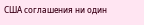США соглашения ни один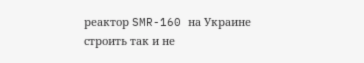реактор SMR-160 на Украине строить так и не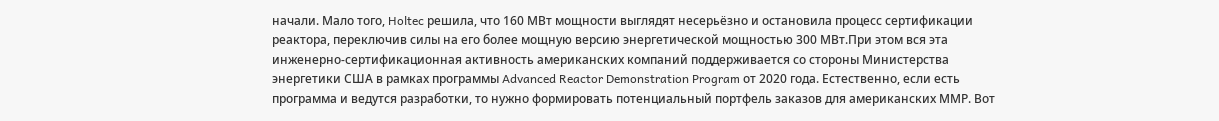начали. Мало того, Holtec решила, что 160 МВт мощности выглядят несерьёзно и остановила процесс сертификации реактора, переключив силы на его более мощную версию энергетической мощностью 300 МВт.При этом вся эта инженерно-сертификационная активность американских компаний поддерживается со стороны Министерства энергетики США в рамках программы Advanced Reactor Demonstration Program от 2020 года. Естественно, если есть программа и ведутся разработки, то нужно формировать потенциальный портфель заказов для американских ММР. Вот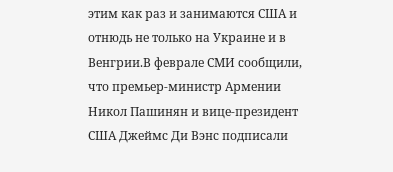этим как раз и занимаются США и отнюдь не только на Украине и в Венгрии.В феврале СМИ сообщили, что премьер-министр Армении Никол Пашинян и вице-президент США Джеймс Ди Вэнс подписали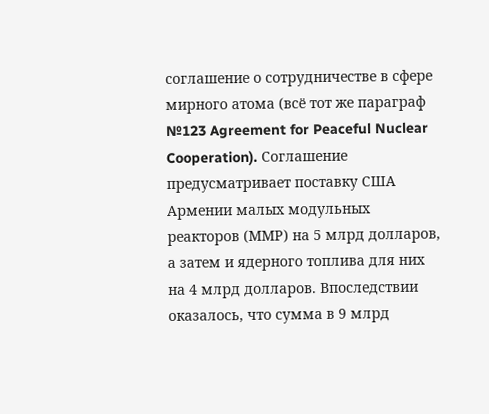соглашение о сотрудничестве в сфере мирного атома (всё тот же параграф №123 Agreement for Peaceful Nuclear Cooperation). Соглашение предусматривает поставку США Армении малых модульных реакторов (ММР) на 5 млрд долларов, а затем и ядерного топлива для них на 4 млрд долларов. Впоследствии оказалось, что сумма в 9 млрд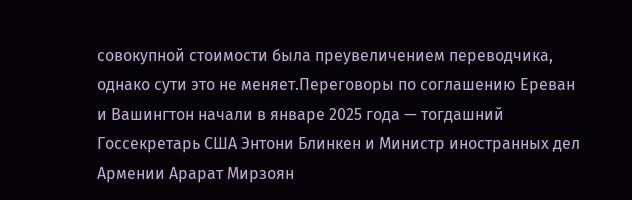совокупной стоимости была преувеличением переводчика, однако сути это не меняет.Переговоры по соглашению Ереван и Вашингтон начали в январе 2025 года — тогдашний Госсекретарь США Энтони Блинкен и Министр иностранных дел Армении Арарат Мирзоян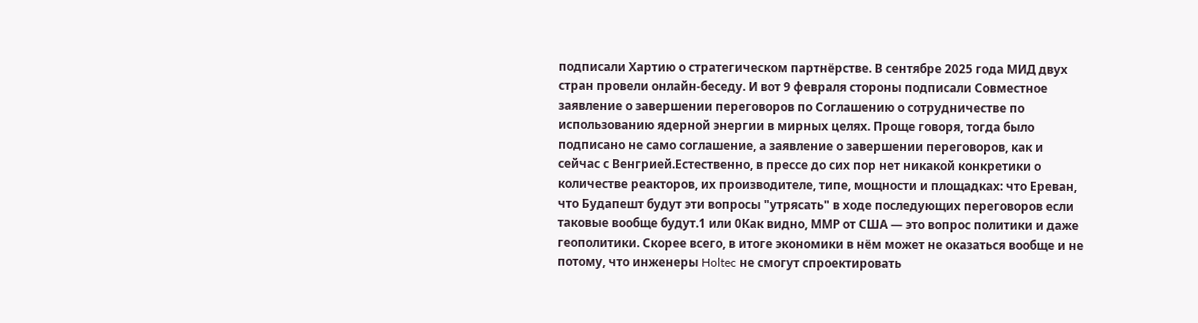подписали Хартию о стратегическом партнёрстве. В сентябре 2025 года МИД двух стран провели онлайн-беседу. И вот 9 февраля стороны подписали Совместное заявление о завершении переговоров по Соглашению о сотрудничестве по использованию ядерной энергии в мирных целях. Проще говоря, тогда было подписано не само соглашение, а заявление о завершении переговоров, как и сейчас с Венгрией.Естественно, в прессе до сих пор нет никакой конкретики о количестве реакторов, их производителе, типе, мощности и площадках: что Ереван, что Будапешт будут эти вопросы "утрясать" в ходе последующих переговоров если таковые вообще будут.1 или 0Как видно, ММР от США — это вопрос политики и даже геополитики. Скорее всего, в итоге экономики в нём может не оказаться вообще и не потому, что инженеры Holtec не смогут спроектировать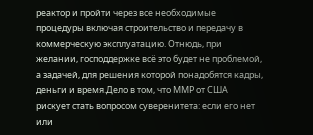реактор и пройти через все необходимые процедуры включая строительство и передачу в коммерческую эксплуатацию. Отнюдь, при желании, господдержке всё это будет не проблемой, а задачей, для решения которой понадобятся кадры, деньги и время.Дело в том, что ММР от США рискует стать вопросом суверенитета: если его нет или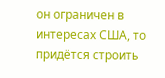он ограничен в интересах США, то придётся строить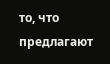то, что предлагают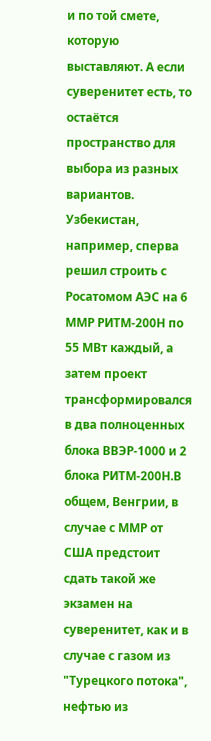и по той смете, которую выставляют. А если суверенитет есть, то остаётся пространство для выбора из разных вариантов. Узбекистан, например, сперва решил строить с Росатомом АЭС на 6 ММР РИТМ-200Н по 55 МВт каждый, а затем проект трансформировался в два полноценных блока ВВЭР-1000 и 2 блока РИТМ-200Н.В общем, Венгрии, в случае с ММР от США предстоит сдать такой же экзамен на суверенитет, как и в случае с газом из "Турецкого потока", нефтью из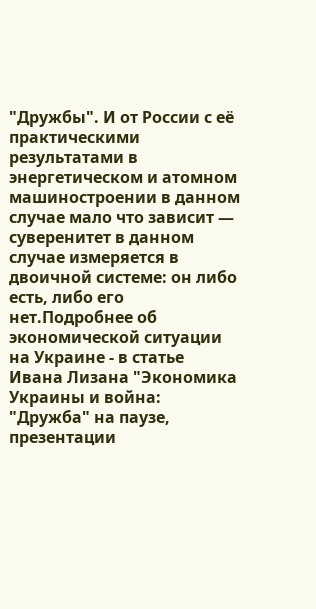"Дружбы". И от России с её практическими результатами в энергетическом и атомном машиностроении в данном случае мало что зависит — суверенитет в данном случае измеряется в двоичной системе: он либо есть, либо его нет.Подробнее об экономической ситуации на Украине - в статье Ивана Лизана "Экономика Украины и война: "Дружба" на паузе, презентации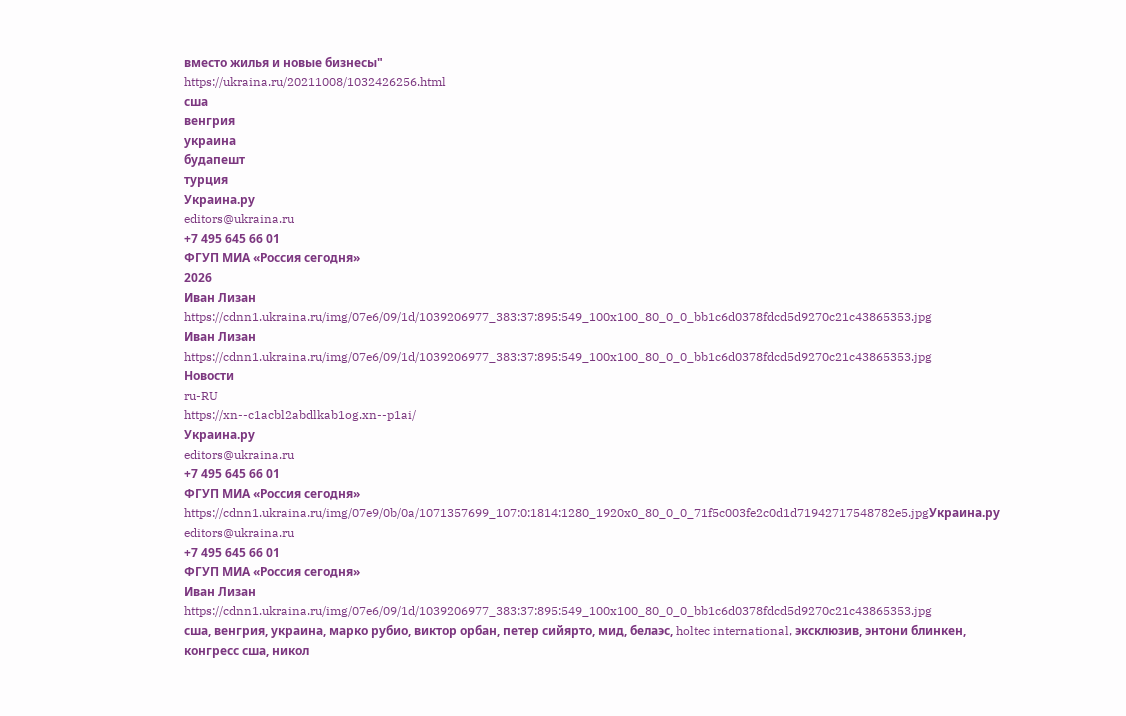вместо жилья и новые бизнесы"
https://ukraina.ru/20211008/1032426256.html
сша
венгрия
украина
будапешт
турция
Украина.ру
editors@ukraina.ru
+7 495 645 66 01
ФГУП МИА «Россия сегодня»
2026
Иван Лизан
https://cdnn1.ukraina.ru/img/07e6/09/1d/1039206977_383:37:895:549_100x100_80_0_0_bb1c6d0378fdcd5d9270c21c43865353.jpg
Иван Лизан
https://cdnn1.ukraina.ru/img/07e6/09/1d/1039206977_383:37:895:549_100x100_80_0_0_bb1c6d0378fdcd5d9270c21c43865353.jpg
Новости
ru-RU
https://xn--c1acbl2abdlkab1og.xn--p1ai/
Украина.ру
editors@ukraina.ru
+7 495 645 66 01
ФГУП МИА «Россия сегодня»
https://cdnn1.ukraina.ru/img/07e9/0b/0a/1071357699_107:0:1814:1280_1920x0_80_0_0_71f5c003fe2c0d1d71942717548782e5.jpgУкраина.ру
editors@ukraina.ru
+7 495 645 66 01
ФГУП МИА «Россия сегодня»
Иван Лизан
https://cdnn1.ukraina.ru/img/07e6/09/1d/1039206977_383:37:895:549_100x100_80_0_0_bb1c6d0378fdcd5d9270c21c43865353.jpg
сша, венгрия, украина, марко рубио, виктор орбан, петер сийярто, мид, белаэс, holtec international, эксклюзив, энтони блинкен, конгресс сша, никол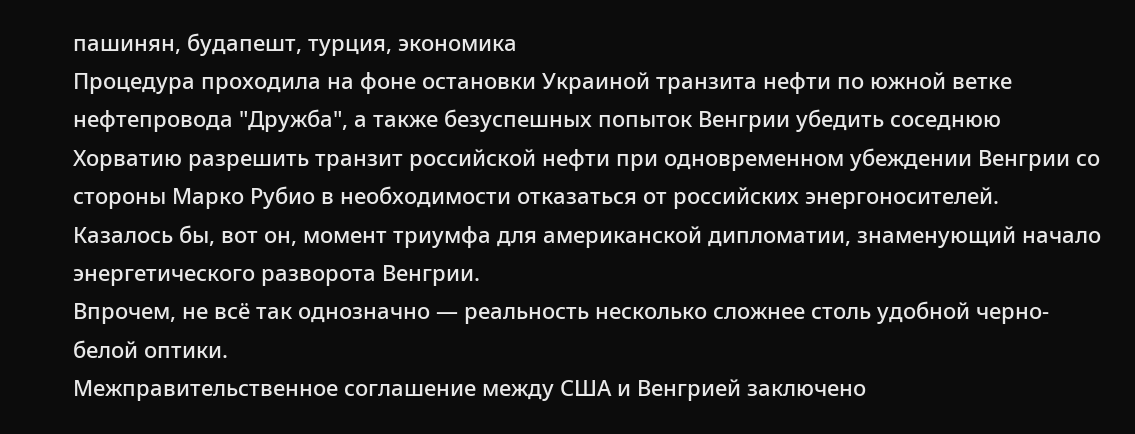пашинян, будапешт, турция, экономика
Процедура проходила на фоне остановки Украиной транзита нефти по южной ветке нефтепровода "Дружба", а также безуспешных попыток Венгрии убедить соседнюю Хорватию разрешить транзит российской нефти при одновременном убеждении Венгрии со стороны Марко Рубио в необходимости отказаться от российских энергоносителей. Казалось бы, вот он, момент триумфа для американской дипломатии, знаменующий начало энергетического разворота Венгрии.
Впрочем, не всё так однозначно — реальность несколько сложнее столь удобной черно-белой оптики.
Межправительственное соглашение между США и Венгрией заключено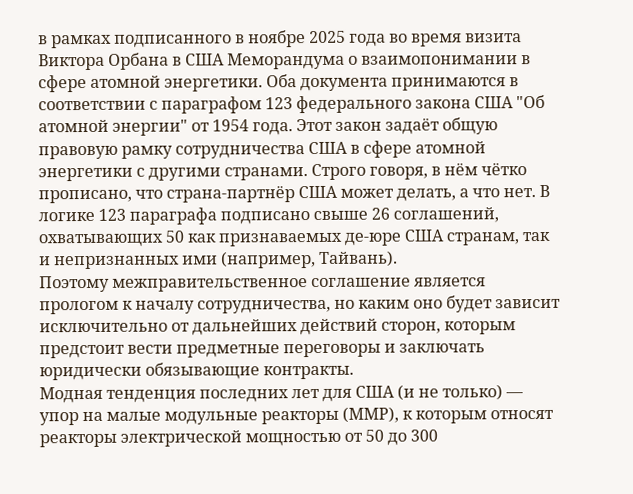в рамках подписанного в ноябре 2025 года во время визита Виктора Орбана в США Меморандума о взаимопонимании в сфере атомной энергетики. Оба документа принимаются в соответствии с параграфом 123 федерального закона США "Об атомной энергии" от 1954 года. Этот закон задаёт общую правовую рамку сотрудничества США в сфере атомной энергетики с другими странами. Строго говоря, в нём чётко прописано, что страна-партнёр США может делать, а что нет. В логике 123 параграфа подписано свыше 26 соглашений, охватывающих 50 как признаваемых де-юре США странам, так и непризнанных ими (например, Тайвань).
Поэтому межправительственное соглашение является прологом к началу сотрудничества, но каким оно будет зависит исключительно от дальнейших действий сторон, которым предстоит вести предметные переговоры и заключать юридически обязывающие контракты.
Модная тенденция последних лет для США (и не только) — упор на малые модульные реакторы (ММР), к которым относят реакторы электрической мощностью от 50 до 300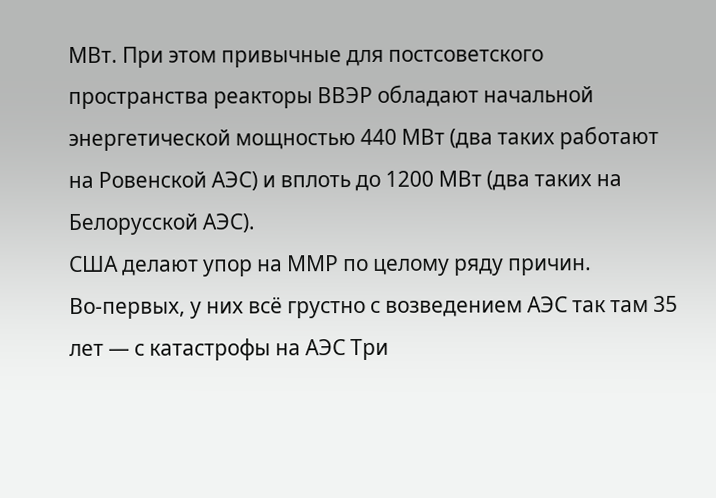МВт. При этом привычные для постсоветского пространства реакторы ВВЭР обладают начальной энергетической мощностью 440 МВт (два таких работают на Ровенской АЭС) и вплоть до 1200 МВт (два таких на Белорусской АЭС).
США делают упор на ММР по целому ряду причин.
Во-первых, у них всё грустно с возведением АЭС так там 35 лет — с катастрофы на АЭС Три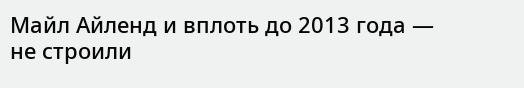Майл Айленд и вплоть до 2013 года — не строили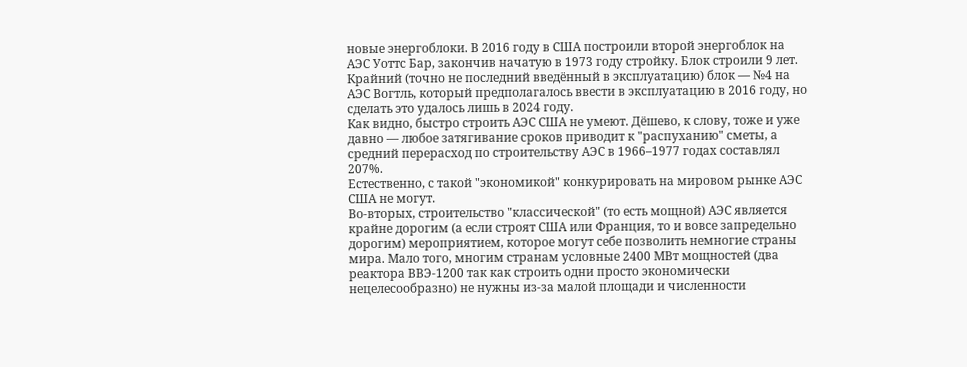новые энергоблоки. В 2016 году в США построили второй энергоблок на АЭС Уоттс Бар, закончив начатую в 1973 году стройку. Блок строили 9 лет. Крайний (точно не последний введённый в эксплуатацию) блок — №4 на АЭС Вогтль, который предполагалось ввести в эксплуатацию в 2016 году, но сделать это удалось лишь в 2024 году.
Как видно, быстро строить АЭС США не умеют. Дёшево, к слову, тоже и уже давно — любое затягивание сроков приводит к "распуханию" сметы, а средний перерасход по строительству АЭС в 1966–1977 годах составлял 207%.
Естественно, с такой "экономикой" конкурировать на мировом рынке АЭС США не могут.
Во-вторых, строительство "классической" (то есть мощной) АЭС является крайне дорогим (а если строят США или Франция, то и вовсе запредельно дорогим) мероприятием, которое могут себе позволить немногие страны мира. Мало того, многим странам условные 2400 МВт мощностей (два реактора ВВЭ-1200 так как строить одни просто экономически нецелесообразно) не нужны из-за малой площади и численности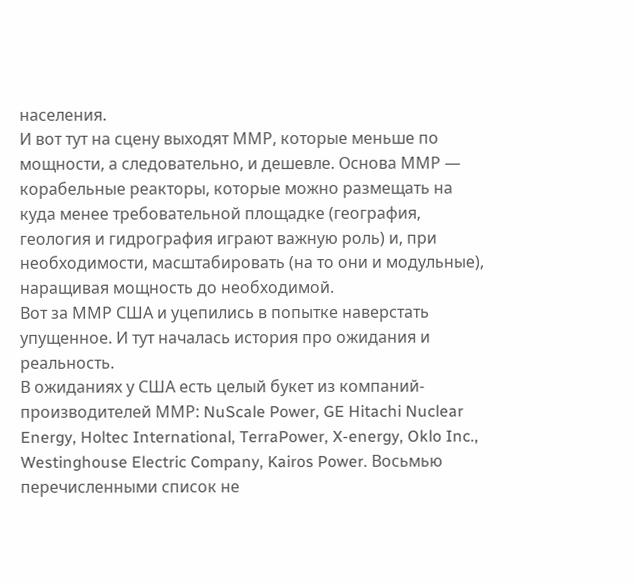населения.
И вот тут на сцену выходят ММР, которые меньше по мощности, а следовательно, и дешевле. Основа ММР — корабельные реакторы, которые можно размещать на куда менее требовательной площадке (география, геология и гидрография играют важную роль) и, при необходимости, масштабировать (на то они и модульные), наращивая мощность до необходимой.
Вот за ММР США и уцепились в попытке наверстать упущенное. И тут началась история про ожидания и реальность.
В ожиданиях у США есть целый букет из компаний-производителей ММР: NuScale Power, GE Hitachi Nuclear Energy, Holtec International, TerraPower, X-energy, Oklo Inc., Westinghouse Electric Company, Kairos Power. Восьмью перечисленными список не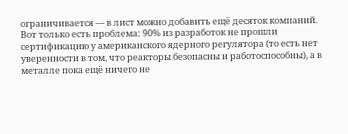ограничивается — в лист можно добавить ещё десяток компаний.
Вот только есть проблема: 90% из разработок не прошли сертификацию у американского ядерного регулятора (то есть нет уверенности в том, что реакторы безопасны и работоспособны), а в металле пока ещё ничего не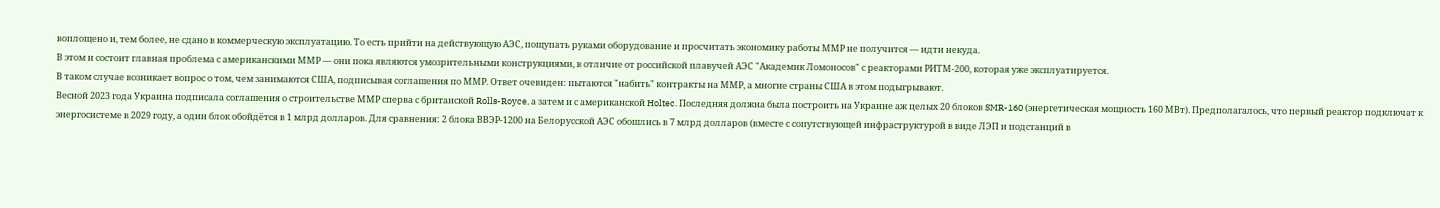воплощено и, тем более, не сдано в коммерческую эксплуатацию. То есть прийти на действующую АЭС, пощупать руками оборудование и просчитать экономику работы ММР не получится — идти некуда.
В этом и состоит главная проблема с американскими ММР — они пока являются умозрительными конструкциями, в отличие от российской плавучей АЭС "Академик Ломоносов" с реакторами РИТМ-200, которая уже эксплуатируется.
В таком случае возникает вопрос о том, чем занимаются США, подписывая соглашения по ММР. Ответ очевиден: пытаются "набить" контракты на ММР, а многие страны США в этом подыгрывают.
Весной 2023 года Украина подписала соглашения о строительстве ММР сперва с британской Rolls-Royce, а затем и с американской Holtec. Последняя должна была построить на Украине аж целых 20 блоков SMR-160 (энергетическая мощность 160 МВт). Предполагалось, что первый реактор подключат к энергосистеме в 2029 году, а один блок обойдётся в 1 млрд долларов. Для сравнения: 2 блока ВВЭР-1200 на Белорусской АЭС обошлись в 7 млрд долларов (вместе с сопутствующей инфраструктурой в виде ЛЭП и подстанций в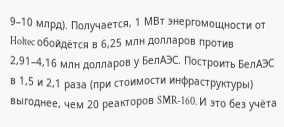9–10 млрд). Получается, 1 МВт энергомощности от Holtec обойдётся в 6,25 млн долларов против 2,91–4,16 млн долларов у БелАЭС. Построить БелАЭС в 1,5 и 2,1 раза (при стоимости инфраструктуры) выгоднее, чем 20 реакторов SMR-160. И это без учёта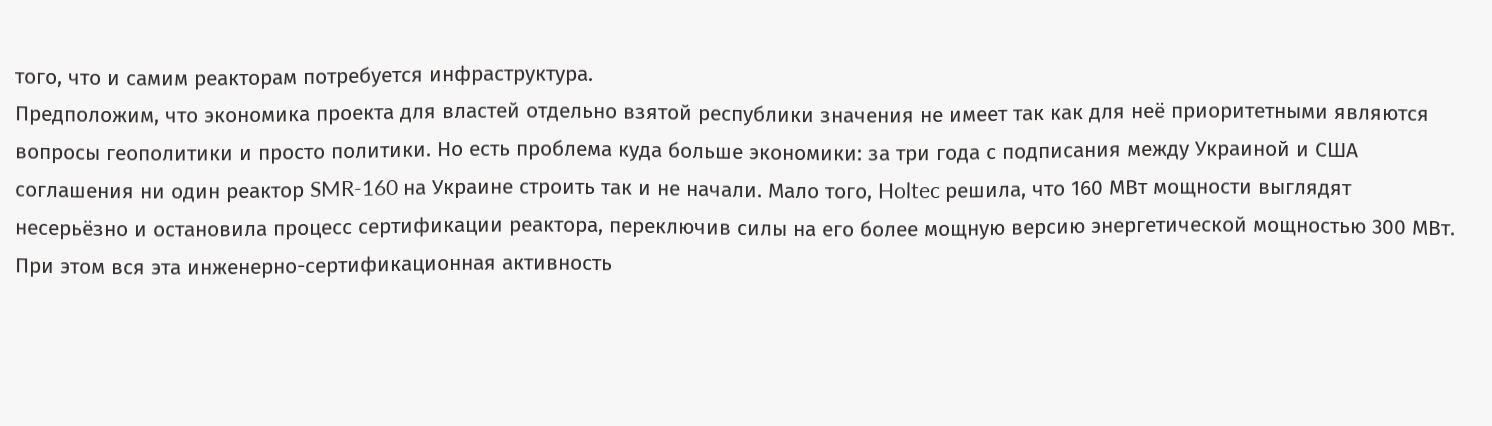того, что и самим реакторам потребуется инфраструктура.
Предположим, что экономика проекта для властей отдельно взятой республики значения не имеет так как для неё приоритетными являются вопросы геополитики и просто политики. Но есть проблема куда больше экономики: за три года с подписания между Украиной и США соглашения ни один реактор SMR-160 на Украине строить так и не начали. Мало того, Holtec решила, что 160 МВт мощности выглядят несерьёзно и остановила процесс сертификации реактора, переключив силы на его более мощную версию энергетической мощностью 300 МВт.
При этом вся эта инженерно-сертификационная активность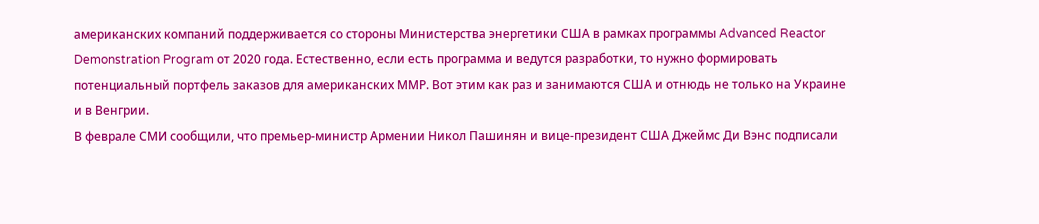американских компаний поддерживается со стороны Министерства энергетики США в рамках программы Advanced Reactor Demonstration Program от 2020 года. Естественно, если есть программа и ведутся разработки, то нужно формировать потенциальный портфель заказов для американских ММР. Вот этим как раз и занимаются США и отнюдь не только на Украине и в Венгрии.
В феврале СМИ сообщили, что премьер-министр Армении Никол Пашинян и вице-президент США Джеймс Ди Вэнс подписали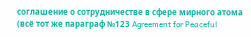соглашение о сотрудничестве в сфере мирного атома (всё тот же параграф №123 Agreement for Peaceful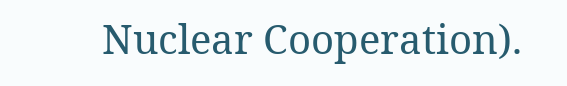Nuclear Cooperation).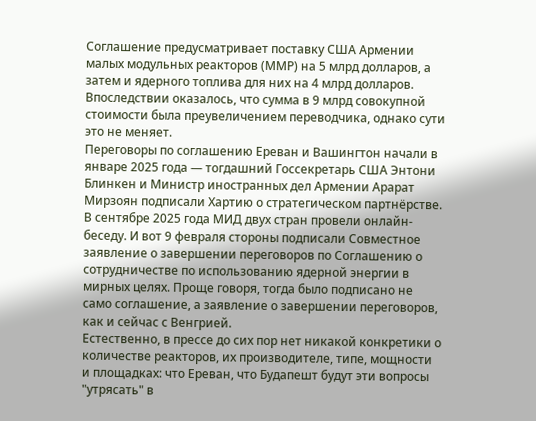Соглашение предусматривает поставку США Армении малых модульных реакторов (ММР) на 5 млрд долларов, а затем и ядерного топлива для них на 4 млрд долларов. Впоследствии оказалось, что сумма в 9 млрд совокупной стоимости была преувеличением переводчика, однако сути это не меняет.
Переговоры по соглашению Ереван и Вашингтон начали в январе 2025 года — тогдашний Госсекретарь США Энтони Блинкен и Министр иностранных дел Армении Арарат Мирзоян подписали Хартию о стратегическом партнёрстве. В сентябре 2025 года МИД двух стран провели онлайн-беседу. И вот 9 февраля стороны подписали Совместное заявление о завершении переговоров по Соглашению о сотрудничестве по использованию ядерной энергии в мирных целях. Проще говоря, тогда было подписано не само соглашение, а заявление о завершении переговоров, как и сейчас с Венгрией.
Естественно, в прессе до сих пор нет никакой конкретики о количестве реакторов, их производителе, типе, мощности и площадках: что Ереван, что Будапешт будут эти вопросы "утрясать" в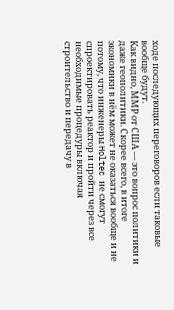ходе последующих переговоров если таковые вообще будут.
Как видно, ММР от США — это вопрос политики и даже геополитики. Скорее всего, в итоге экономики в нём может не оказаться вообще и не потому, что инженеры Holtec не смогут спроектировать реактор и пройти через все необходимые процедуры включая строительство и передачу в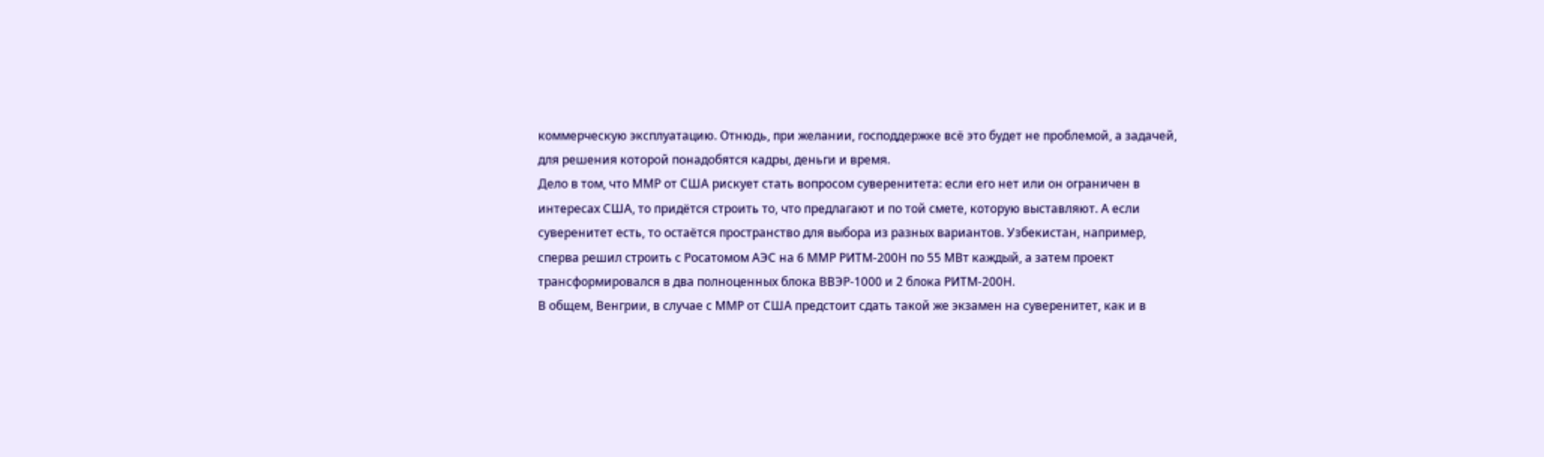коммерческую эксплуатацию. Отнюдь, при желании, господдержке всё это будет не проблемой, а задачей, для решения которой понадобятся кадры, деньги и время.
Дело в том, что ММР от США рискует стать вопросом суверенитета: если его нет или он ограничен в интересах США, то придётся строить то, что предлагают и по той смете, которую выставляют. А если суверенитет есть, то остаётся пространство для выбора из разных вариантов. Узбекистан, например, сперва решил строить с Росатомом АЭС на 6 ММР РИТМ-200Н по 55 МВт каждый, а затем проект трансформировался в два полноценных блока ВВЭР-1000 и 2 блока РИТМ-200Н.
В общем, Венгрии, в случае с ММР от США предстоит сдать такой же экзамен на суверенитет, как и в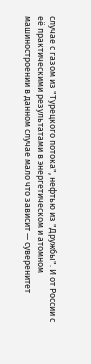случае с газом из "Турецкого потока", нефтью из "Дружбы". И от России с её практическими результатами в энергетическом и атомном машиностроении в данном случае мало что зависит — суверенитет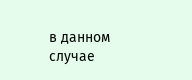в данном случае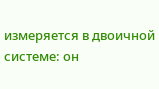измеряется в двоичной системе: он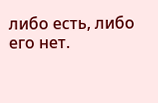либо есть, либо его нет.